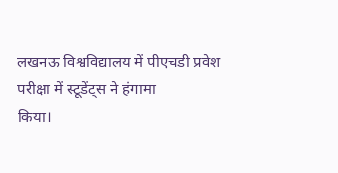लखनऊ विश्वविद्यालय में पीएचडी प्रवेश परीक्षा में स्टूडेंट्स ने हंगामा
किया।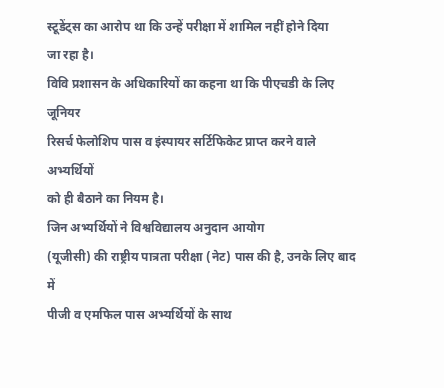स्टूडेंट्स का आरोप था कि उन्हें परीक्षा में शामिल नहीं होने दिया
जा रहा है।
विवि प्रशासन के अधिकारियों का कहना था कि पीएचडी के लिए जूनियर
रिसर्च फेलोशिप पास व इंस्पायर सर्टिफिकेट प्राप्त करने वाले अभ्यर्थियों
को ही बैठाने का नियम है।
जिन अभ्यर्थियों ने विश्वविद्यालय अनुदान आयोग
(यूजीसी) की राष्ट्रीय पात्रता परीक्षा (नेट) पास की है, उनके लिए बाद में
पीजी व एमफिल पास अभ्यर्थियों के साथ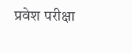प्रवेश परीक्षा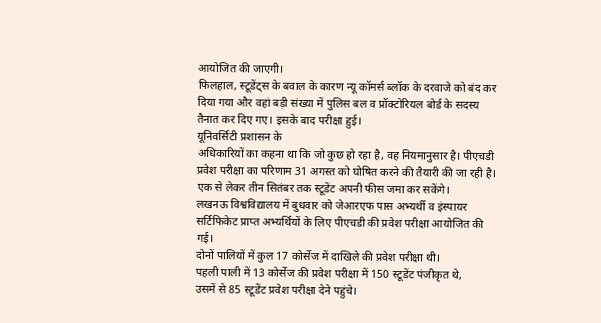आयोजित की जाएगी।
फिलहाल, स्टूडेंट्स के बवाल के कारण न्यू कॉमर्स ब्लॉक के दरवाजे को बंद कर
दिया गया और वहां बड़ी संख्या में पुलिस बल व प्रॉक्टोरियल बोर्ड के सदस्य
तैनात कर दिए गए। इसके बाद परीक्षा हुई।
यूनिवर्सिटी प्रशासन के
अधिकारियों का कहना था कि जो कुछ हो रहा है, वह नियमानुसार है। पीएचडी
प्रवेश परीक्षा का परिणाम 31 अगस्त को घोषित करने की तैयारी की जा रही है।
एक से लेकर तीन सितंबर तक स्टूडेंट अपनी फीस जमा कर सकेंगे।
लखनऊ विश्वविद्यालय में बुधवार को जेआरएफ पास अभ्यर्थी व इंस्पायर
सर्टिफिकेट प्राप्त अभ्यर्थियों के लिए पीएचडी की प्रवेश परीक्षा आयोजित की
गई।
दोनों पालियों में कुल 17 कोर्सेज में दाखिले की प्रवेश परीक्षा थी।
पहली पाली में 13 कोर्सेज की प्रवेश परीक्षा में 150 स्टूडेंट पंजीकृत थे,
उसमें से 85 स्टूडेंट प्रवेश परीक्षा देने पहुंचे।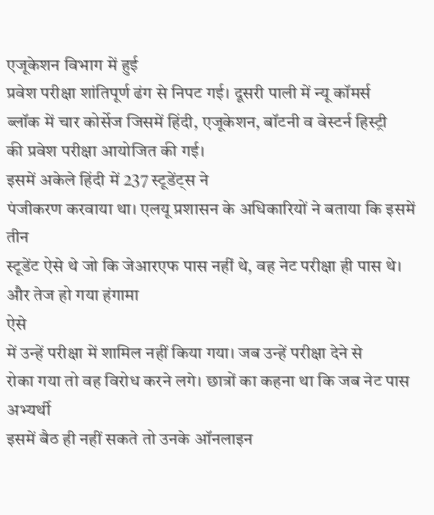एजूकेशन विभाग में हुई
प्रवेश परीक्षा शांतिपूर्ण ढंग से निपट गई। दूसरी पाली में न्यू कॉमर्स
ब्लॉक में चार कोर्सेज जिसमें हिंदी, एजूकेशन, बॉटनी व वेस्टर्न हिस्ट्री
की प्रवेश परीक्षा आयोजित की गई।
इसमें अकेले हिंदी में 237 स्टूडेंट्स ने
पंजीकरण करवाया था। एलयू प्रशासन के अधिकारियों ने बताया कि इसमें तीन
स्टूडेंट ऐसे थे जो कि जेआरएफ पास नहीं थे, वह नेट परीक्षा ही पास थे।
और तेज हो गया हंगामा
ऐसे
में उन्हें परीक्षा में शामिल नहीं किया गया। जब उन्हें परीक्षा देने से
रोका गया तो वह विरोध करने लगे। छात्रों का कहना था कि जब नेट पास अभ्यर्थी
इसमें बैठ ही नहीं सकते तो उनके ऑनलाइन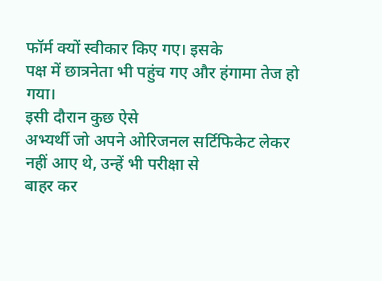फॉर्म क्यों स्वीकार किए गए। इसके
पक्ष में छात्रनेता भी पहुंच गए और हंगामा तेज हो गया।
इसी दौरान कुछ ऐसे
अभ्यर्थी जो अपने ओरिजनल सर्टिफिकेट लेकर नहीं आए थे, उन्हें भी परीक्षा से
बाहर कर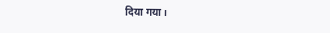दिया गया।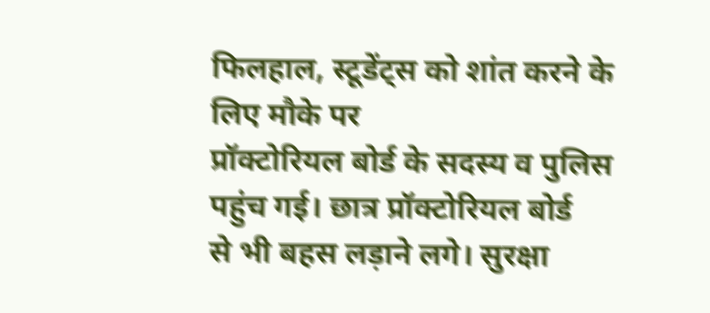फिलहाल, स्टूडेंट्स को शांत करने के लिए मौके पर
प्रॉक्टोरियल बोर्ड के सदस्य व पुलिस पहुंच गई। छात्र प्रॉक्टोरियल बोर्ड
से भी बहस लड़ाने लगे। सुरक्षा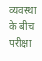व्यवस्था के बीच परीक्षा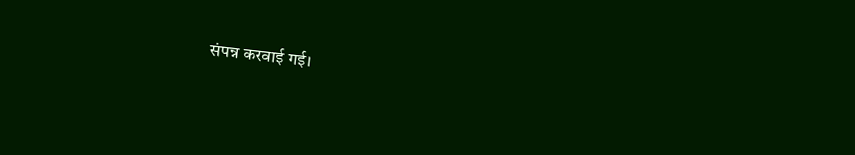संपन्न करवाई गई।